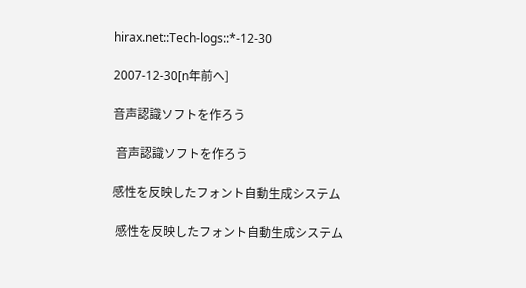hirax.net::Tech-logs::*-12-30

2007-12-30[n年前へ]

音声認識ソフトを作ろう

 音声認識ソフトを作ろう

感性を反映したフォント自動生成システム

 感性を反映したフォント自動生成システム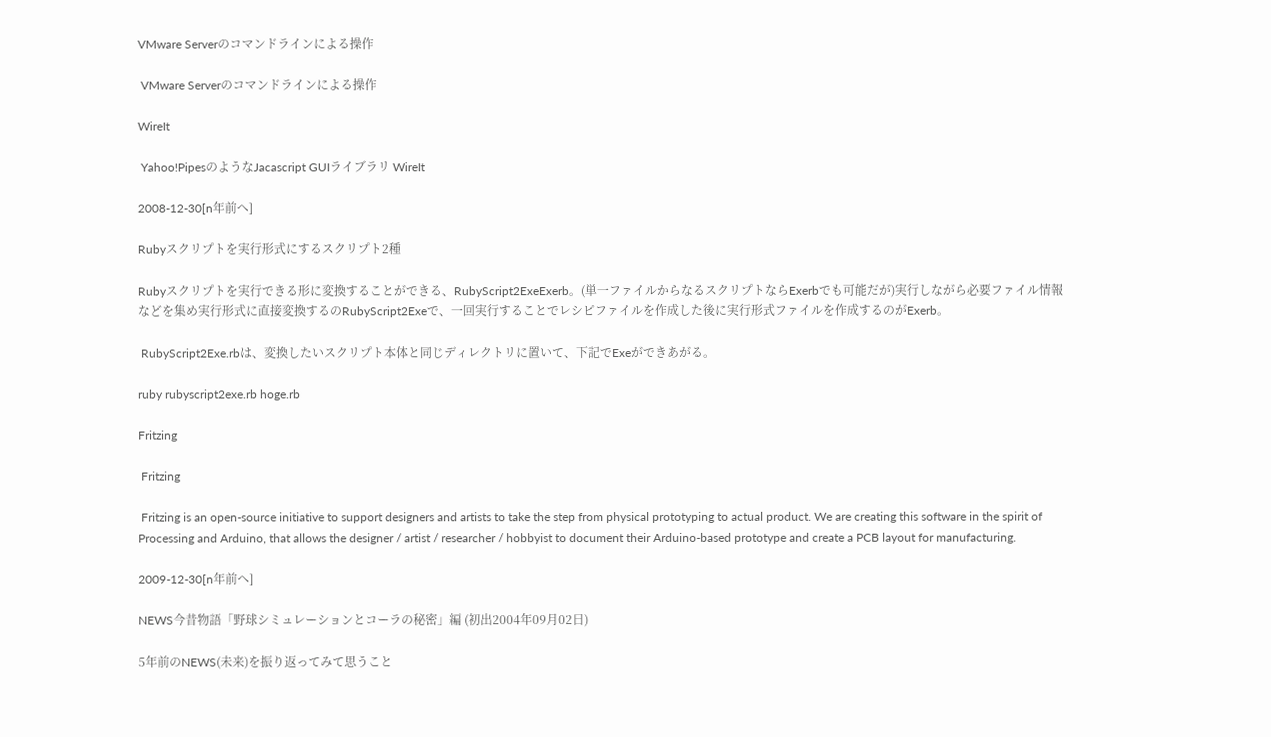VMware Serverのコマンドラインによる操作

 VMware Serverのコマンドラインによる操作

WireIt

 Yahoo!PipesのようなJacascript GUIライブラリ WireIt

2008-12-30[n年前へ]

Rubyスクリプトを実行形式にするスクリプト2種

Rubyスクリプトを実行できる形に変換することができる、RubyScript2ExeExerb。(単一ファイルからなるスクリプトならExerbでも可能だが)実行しながら必要ファイル情報などを集め実行形式に直接変換するのRubyScript2Exeで、一回実行することでレシピファイルを作成した後に実行形式ファイルを作成するのがExerb。

 RubyScript2Exe.rbは、変換したいスクリプト本体と同じディレクトリに置いて、下記でExeができあがる。

ruby rubyscript2exe.rb hoge.rb

Fritzing

 Fritzing

 Fritzing is an open-source initiative to support designers and artists to take the step from physical prototyping to actual product. We are creating this software in the spirit of Processing and Arduino, that allows the designer / artist / researcher / hobbyist to document their Arduino-based prototype and create a PCB layout for manufacturing.

2009-12-30[n年前へ]

NEWS今昔物語「野球シミュレーションとコーラの秘密」編 (初出2004年09月02日)

5年前のNEWS(未来)を振り返ってみて思うこと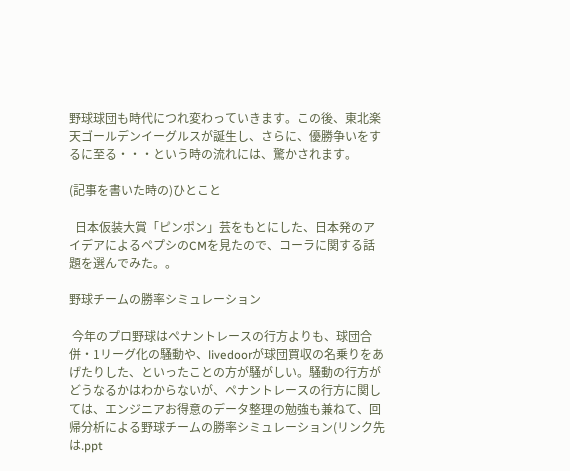野球球団も時代につれ変わっていきます。この後、東北楽天ゴールデンイーグルスが誕生し、さらに、優勝争いをするに至る・・・という時の流れには、驚かされます。

(記事を書いた時の)ひとこと

  日本仮装大賞「ピンポン」芸をもとにした、日本発のアイデアによるペプシのCMを見たので、コーラに関する話題を選んでみた。。

野球チームの勝率シミュレーション

 今年のプロ野球はペナントレースの行方よりも、球団合併・1リーグ化の騒動や、livedoorが球団買収の名乗りをあげたりした、といったことの方が騒がしい。騒動の行方がどうなるかはわからないが、ペナントレースの行方に関しては、エンジニアお得意のデータ整理の勉強も兼ねて、回帰分析による野球チームの勝率シミュレーション(リンク先は.ppt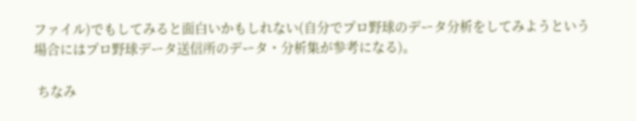ファイル)でもしてみると面白いかもしれない(自分でプロ野球のデータ分析をしてみようという場合にはプロ野球データ送信所のデータ・分析集が参考になる)。

 ちなみ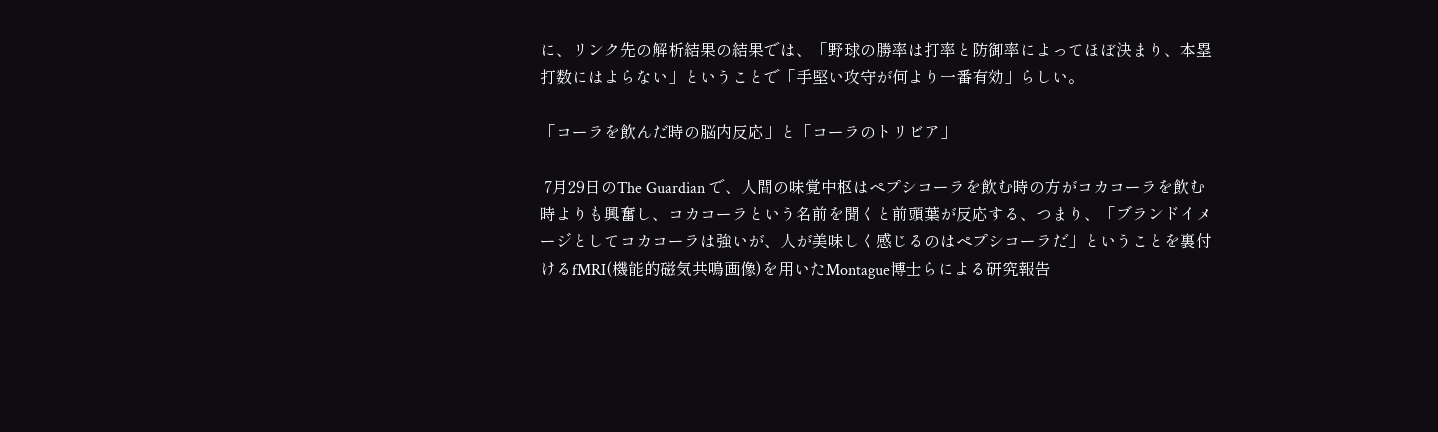に、リンク先の解析結果の結果では、「野球の勝率は打率と防御率によってほぼ決まり、本塁打数にはよらない」ということで「手堅い攻守が何より一番有効」らしい。

「コーラを飲んだ時の脳内反応」と「コーラのトリビア」

 7月29日のThe Guardian で、人間の味覚中枢はペプシコーラを飲む時の方がコカコーラを飲む時よりも興奮し、コカコーラという名前を聞くと前頭葉が反応する、つまり、「ブランドイメージとしてコカコーラは強いが、人が美味しく感じるのはペプシコーラだ」ということを裏付けるfMRI(機能的磁気共鳴画像)を用いたMontague博士らによる研究報告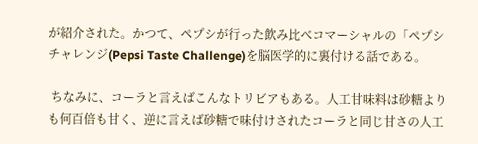が紹介された。かつて、ペプシが行った飲み比べコマーシャルの「ペプシチャレンジ(Pepsi Taste Challenge)を脳医学的に裏付ける話である。

 ちなみに、コーラと言えばこんなトリビアもある。人工甘味料は砂糖よりも何百倍も甘く、逆に言えば砂糖で味付けされたコーラと同じ甘さの人工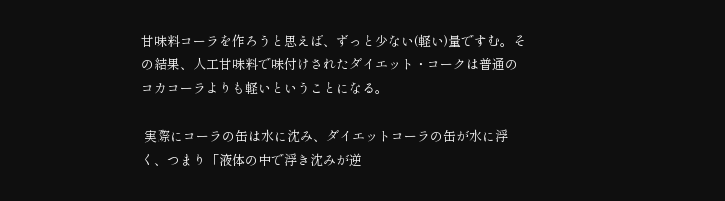甘味料コーラを作ろうと思えば、ずっと少ない(軽い)量ですむ。その結果、人工甘味料で味付けされたダイエット・コークは普通のコカコーラよりも軽いということになる。

 実際にコーラの缶は水に沈み、ダイエットコーラの缶が水に浮く、つまり「液体の中で浮き沈みが逆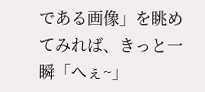である画像」を眺めてみれば、きっと一瞬「へぇ~」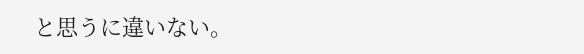と思うに違いない。